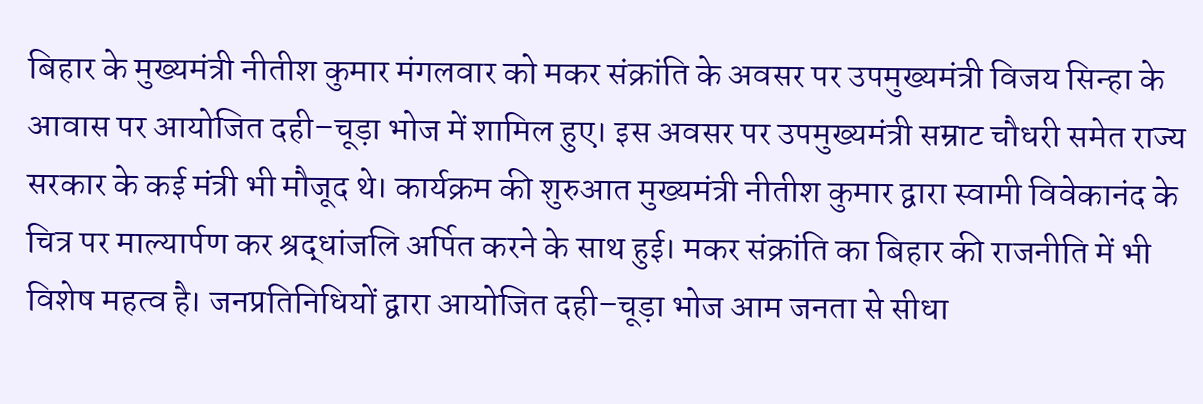बिहार के मुख्यमंत्री नीतीश कुमार मंगलवार को मकर संक्रांति के अवसर पर उपमुख्यमंत्री विजय सिन्हा के आवास पर आयोजित दही–चूड़ा भोज में शामिल हुए। इस अवसर पर उपमुख्यमंत्री सम्राट चौधरी समेत राज्य सरकार के कई मंत्री भी मौजूद थे। कार्यक्रम की शुरुआत मुख्यमंत्री नीतीश कुमार द्वारा स्वामी विवेकानंद के चित्र पर माल्यार्पण कर श्रद्धांजलि अर्पित करने के साथ हुई। मकर संक्रांति का बिहार की राजनीति में भी विशेष महत्व है। जनप्रतिनिधियों द्वारा आयोजित दही–चूड़ा भोज आम जनता से सीधा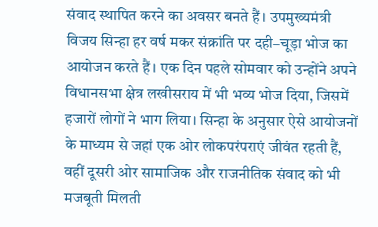संवाद स्थापित करने का अवसर बनते हैं। उपमुख्यमंत्री विजय सिन्हा हर वर्ष मकर संक्रांति पर दही–चूड़ा भोज का आयोजन करते हैं। एक दिन पहले सोमवार को उन्होंने अपने विधानसभा क्षेत्र लखीसराय में भी भव्य भोज दिया, जिसमें हजारों लोगों ने भाग लिया। सिन्हा के अनुसार ऐसे आयोजनों के माध्यम से जहां एक ओर लोकपरंपराएं जीवंत रहती हैं, वहीं दूसरी ओर सामाजिक और राजनीतिक संवाद को भी मजबूती मिलती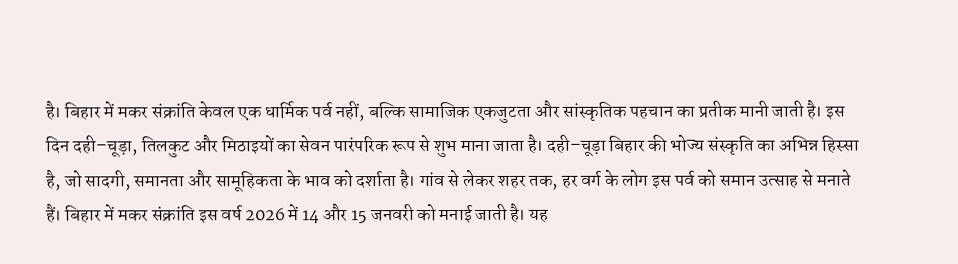है। बिहार में मकर संक्रांति केवल एक धार्मिक पर्व नहीं, बल्कि सामाजिक एकजुटता और सांस्कृतिक पहचान का प्रतीक मानी जाती है। इस दिन दही–चूड़ा, तिलकुट और मिठाइयों का सेवन पारंपरिक रूप से शुभ माना जाता है। दही–चूड़ा बिहार की भोज्य संस्कृति का अभिन्न हिस्सा है, जो सादगी, समानता और सामूहिकता के भाव को दर्शाता है। गांव से लेकर शहर तक, हर वर्ग के लोग इस पर्व को समान उत्साह से मनाते हैं। बिहार में मकर संक्रांति इस वर्ष 2026 में 14 और 15 जनवरी को मनाई जाती है। यह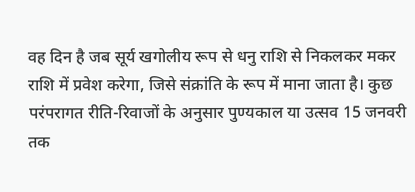वह दिन है जब सूर्य खगोलीय रूप से धनु राशि से निकलकर मकर राशि में प्रवेश करेगा, जिसे संक्रांति के रूप में माना जाता है। कुछ परंपरागत रीति-रिवाजों के अनुसार पुण्यकाल या उत्सव 15 जनवरी तक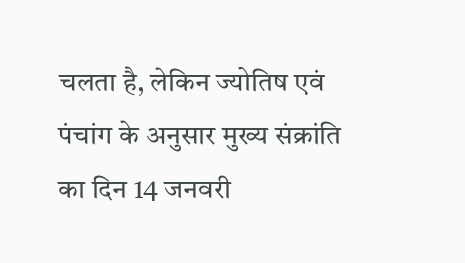चलता है, लेकिन ज्योतिष एवं पंचांग के अनुसार मुख्य संक्रांति का दिन 14 जनवरी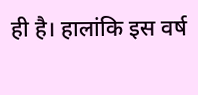ही है। हालांकि इस वर्ष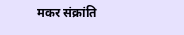मकर संक्रांति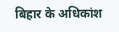बिहार के अधिकांश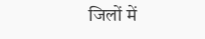जिलों में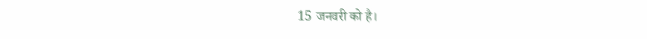15 जनवरी को है।